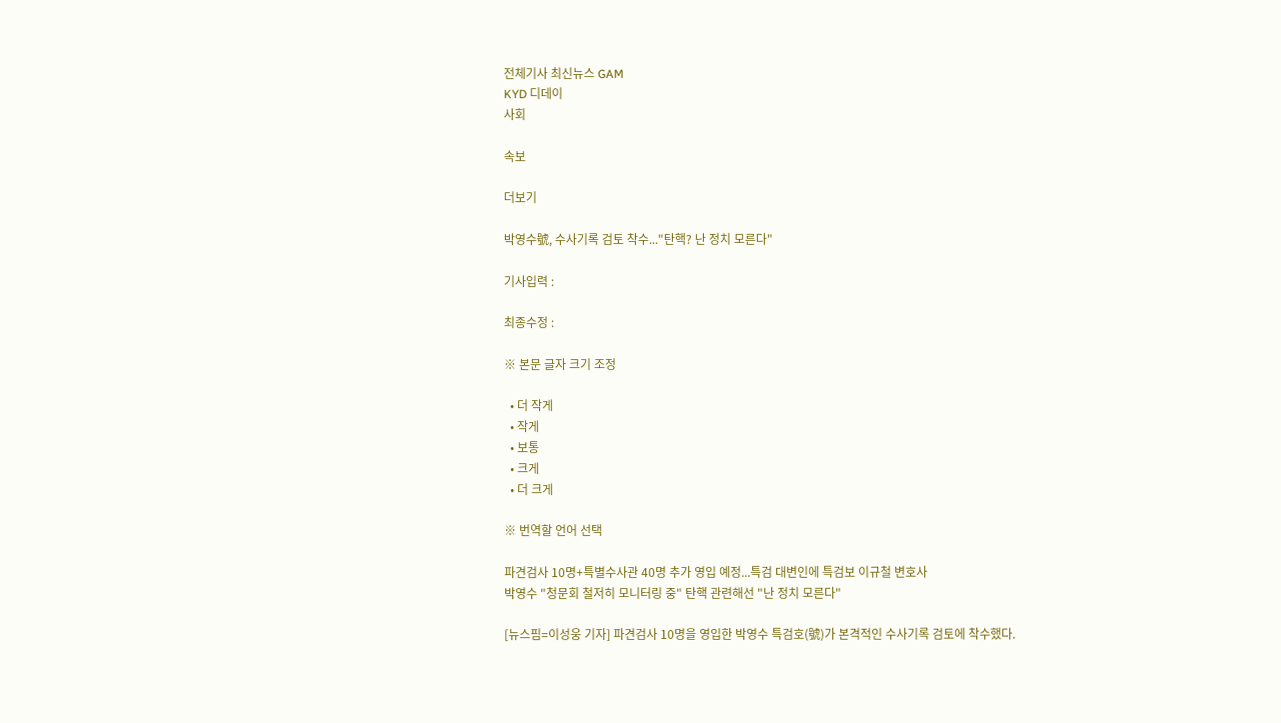전체기사 최신뉴스 GAM
KYD 디데이
사회

속보

더보기

박영수號, 수사기록 검토 착수..."탄핵? 난 정치 모른다"

기사입력 :

최종수정 :

※ 본문 글자 크기 조정

  • 더 작게
  • 작게
  • 보통
  • 크게
  • 더 크게

※ 번역할 언어 선택

파견검사 10명+특별수사관 40명 추가 영입 예정...특검 대변인에 특검보 이규철 변호사
박영수 "청문회 철저히 모니터링 중" 탄핵 관련해선 "난 정치 모른다"

[뉴스핌=이성웅 기자] 파견검사 10명을 영입한 박영수 특검호(號)가 본격적인 수사기록 검토에 착수했다.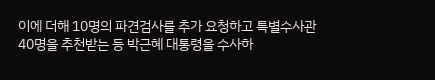이에 더해 10명의 파견검사를 추가 요청하고 특별수사관 40명을 추천받는 등 박근혜 대통령을 수사하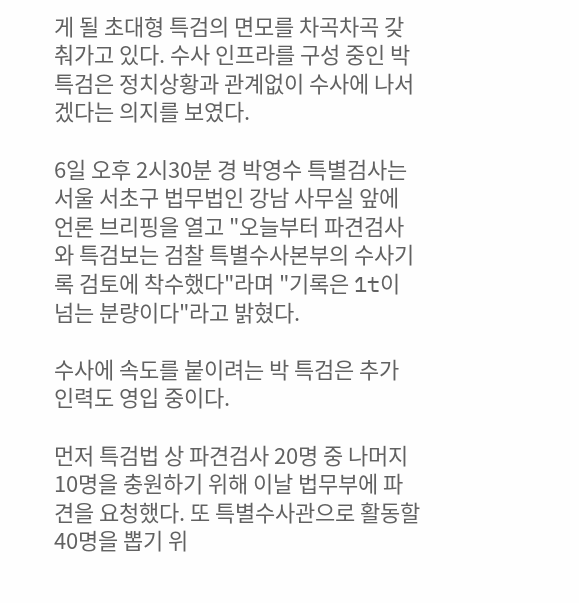게 될 초대형 특검의 면모를 차곡차곡 갖춰가고 있다. 수사 인프라를 구성 중인 박 특검은 정치상황과 관계없이 수사에 나서겠다는 의지를 보였다.

6일 오후 2시30분 경 박영수 특별검사는 서울 서초구 법무법인 강남 사무실 앞에 언론 브리핑을 열고 "오늘부터 파견검사와 특검보는 검찰 특별수사본부의 수사기록 검토에 착수했다"라며 "기록은 1t이 넘는 분량이다"라고 밝혔다.

수사에 속도를 붙이려는 박 특검은 추가 인력도 영입 중이다.

먼저 특검법 상 파견검사 20명 중 나머지 10명을 충원하기 위해 이날 법무부에 파견을 요청했다. 또 특별수사관으로 활동할 40명을 뽑기 위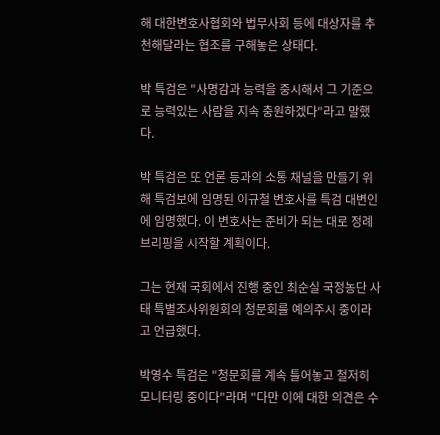해 대한변호사협회와 법무사회 등에 대상자를 추천해달라는 협조를 구해놓은 상태다.

박 특검은 "사명감과 능력을 중시해서 그 기준으로 능력있는 사람을 지속 충원하겠다"라고 말했다.

박 특검은 또 언론 등과의 소통 채널을 만들기 위해 특검보에 임명된 이규철 변호사를 특검 대변인에 임명했다. 이 변호사는 준비가 되는 대로 정례 브리핑을 시작할 계획이다.

그는 현재 국회에서 진행 중인 최순실 국정농단 사태 특별조사위원회의 청문회를 예의주시 중이라고 언급했다.

박영수 특검은 "청문회를 계속 틀어놓고 철저히 모니터링 중이다"라며 "다만 이에 대한 의견은 수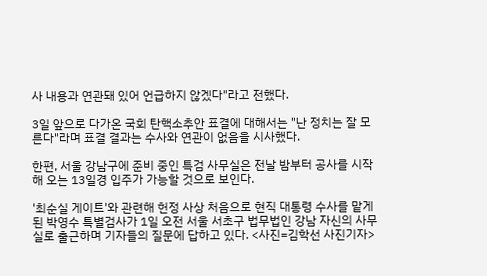사 내용과 연관돼 있어 언급하지 않겠다"라고 전했다.

3일 앞으로 다가온 국회 탄핵소추안 표결에 대해서는 "난 정치는 잘 모른다"라며 표결 결과는 수사와 연관이 없음을 시사했다.

한편, 서울 강남구에 준비 중인 특검 사무실은 전날 밤부터 공사를 시작해 오는 13일경 입주가 가능할 것으로 보인다.

'최순실 게이트'와 관련해 헌정 사상 처음으로 현직 대통령 수사를 맡게 된 박영수 특별검사가 1일 오전 서울 서초구 법무법인 강남 자신의 사무실로 출근하며 기자들의 질문에 답하고 있다. <사진=김학선 사진기자>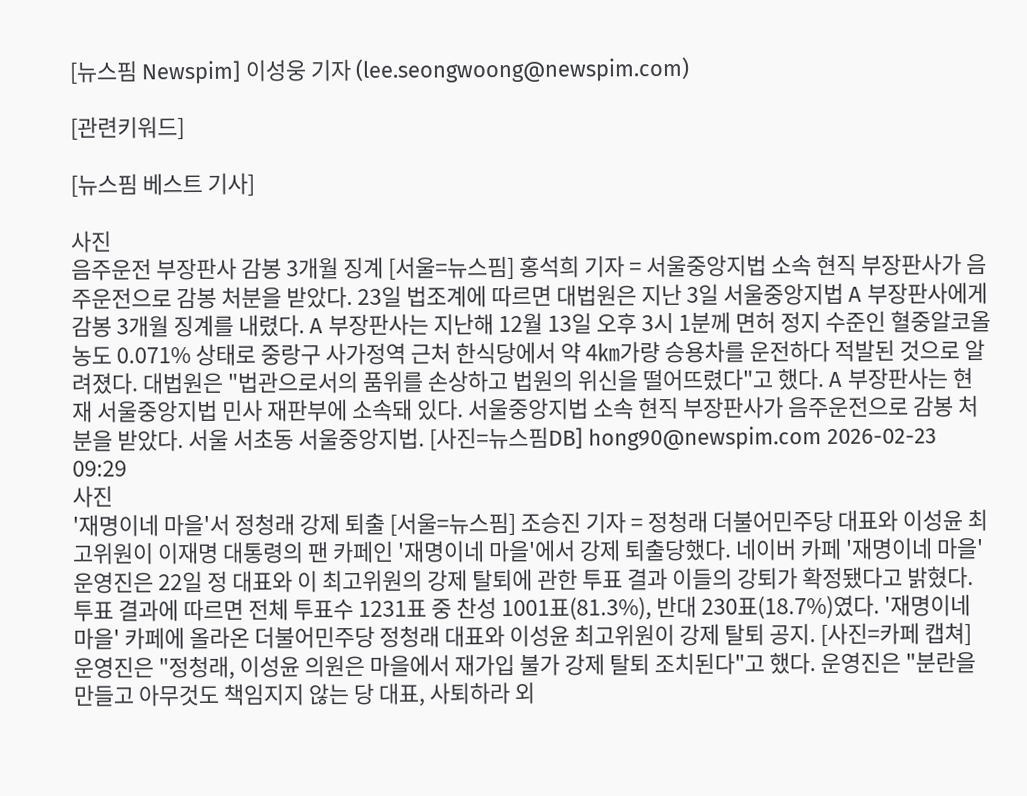[뉴스핌 Newspim] 이성웅 기자 (lee.seongwoong@newspim.com)

[관련키워드]

[뉴스핌 베스트 기사]

사진
음주운전 부장판사 감봉 3개월 징계 [서울=뉴스핌] 홍석희 기자 = 서울중앙지법 소속 현직 부장판사가 음주운전으로 감봉 처분을 받았다. 23일 법조계에 따르면 대법원은 지난 3일 서울중앙지법 A 부장판사에게 감봉 3개월 징계를 내렸다. A 부장판사는 지난해 12월 13일 오후 3시 1분께 면허 정지 수준인 혈중알코올농도 0.071% 상태로 중랑구 사가정역 근처 한식당에서 약 4㎞가량 승용차를 운전하다 적발된 것으로 알려졌다. 대법원은 "법관으로서의 품위를 손상하고 법원의 위신을 떨어뜨렸다"고 했다. A 부장판사는 현재 서울중앙지법 민사 재판부에 소속돼 있다. 서울중앙지법 소속 현직 부장판사가 음주운전으로 감봉 처분을 받았다. 서울 서초동 서울중앙지법. [사진=뉴스핌DB] hong90@newspim.com 2026-02-23 09:29
사진
'재명이네 마을'서 정청래 강제 퇴출 [서울=뉴스핌] 조승진 기자 = 정청래 더불어민주당 대표와 이성윤 최고위원이 이재명 대통령의 팬 카페인 '재명이네 마을'에서 강제 퇴출당했다. 네이버 카페 '재명이네 마을' 운영진은 22일 정 대표와 이 최고위원의 강제 탈퇴에 관한 투표 결과 이들의 강퇴가 확정됐다고 밝혔다. 투표 결과에 따르면 전체 투표수 1231표 중 찬성 1001표(81.3%), 반대 230표(18.7%)였다. '재명이네 마을' 카페에 올라온 더불어민주당 정청래 대표와 이성윤 최고위원이 강제 탈퇴 공지. [사진=카페 캡쳐] 운영진은 "정청래, 이성윤 의원은 마을에서 재가입 불가 강제 탈퇴 조치된다"고 했다. 운영진은 "분란을 만들고 아무것도 책임지지 않는 당 대표, 사퇴하라 외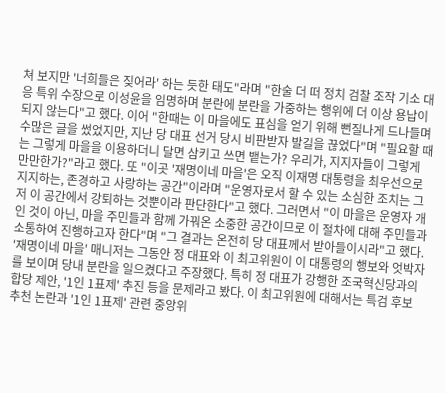쳐 보지만 '너희들은 짖어라' 하는 듯한 태도"라며 "한술 더 떠 정치 검찰 조작 기소 대응 특위 수장으로 이성윤을 임명하며 분란에 분란을 가중하는 행위에 더 이상 용납이 되지 않는다"고 했다. 이어 "한때는 이 마을에도 표심을 얻기 위해 뻔질나게 드나들며 수많은 글을 썼었지만, 지난 당 대표 선거 당시 비판받자 발길을 끊었다"며 "필요할 때는 그렇게 마을을 이용하더니 달면 삼키고 쓰면 뱉는가? 우리가, 지지자들이 그렇게 만만한가?"라고 했다. 또 "이곳 '재명이네 마을'은 오직 이재명 대통령을 최우선으로 지지하는, 존경하고 사랑하는 공간"이라며 "운영자로서 할 수 있는 소심한 조치는 그저 이 공간에서 강퇴하는 것뿐이라 판단한다"고 했다. 그러면서 "이 마을은 운영자 개인 것이 아닌, 마을 주민들과 함께 가꿔온 소중한 공간이므로 이 절차에 대해 주민들과 소통하여 진행하고자 한다"며 "그 결과는 온전히 당 대표께서 받아들이시라"고 했다. '재명이네 마을' 매니저는 그동안 정 대표와 이 최고위원이 이 대통령의 행보와 엇박자를 보이며 당내 분란을 일으켰다고 주장했다. 특히 정 대표가 강행한 조국혁신당과의 합당 제안, '1인 1표제' 추진 등을 문제라고 봤다. 이 최고위원에 대해서는 특검 후보 추천 논란과 '1인 1표제' 관련 중앙위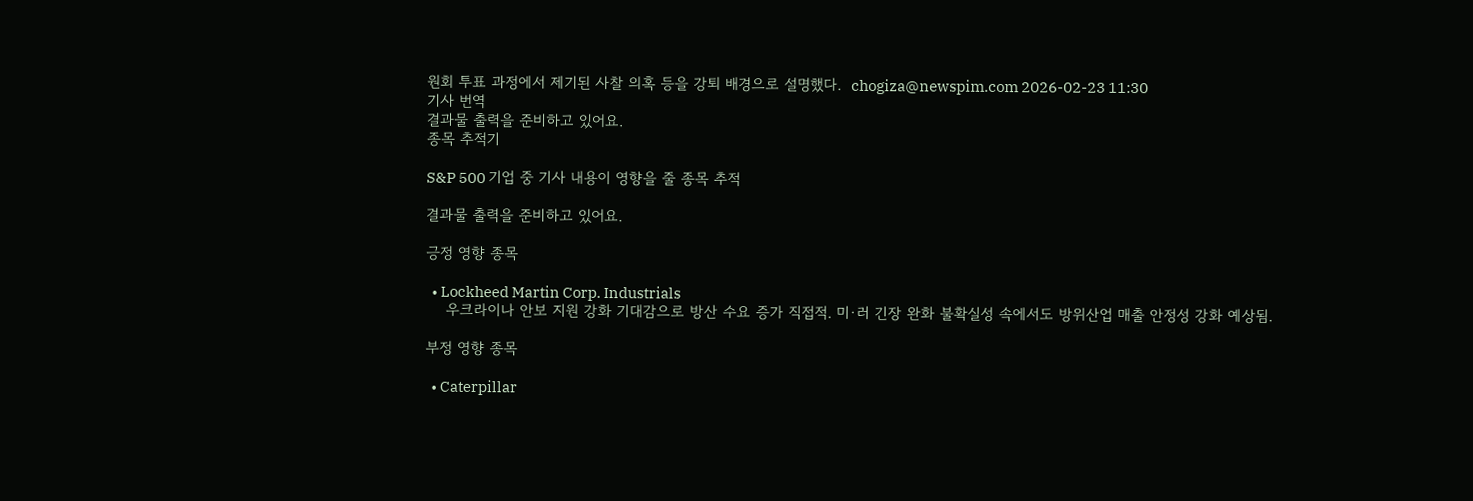원회 투표 과정에서 제기된 사찰 의혹 등을 강퇴 배경으로 설명했다.  chogiza@newspim.com 2026-02-23 11:30
기사 번역
결과물 출력을 준비하고 있어요.
종목 추적기

S&P 500 기업 중 기사 내용이 영향을 줄 종목 추적

결과물 출력을 준비하고 있어요.

긍정 영향 종목

  • Lockheed Martin Corp. Industrials
    우크라이나 안보 지원 강화 기대감으로 방산 수요 증가 직접적. 미·러 긴장 완화 불확실성 속에서도 방위산업 매출 안정성 강화 예상됨.

부정 영향 종목

  • Caterpillar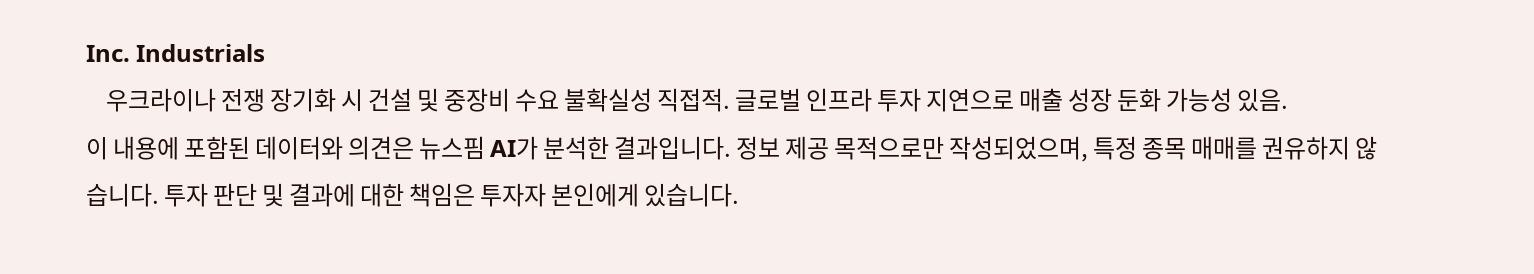Inc. Industrials
    우크라이나 전쟁 장기화 시 건설 및 중장비 수요 불확실성 직접적. 글로벌 인프라 투자 지연으로 매출 성장 둔화 가능성 있음.
이 내용에 포함된 데이터와 의견은 뉴스핌 AI가 분석한 결과입니다. 정보 제공 목적으로만 작성되었으며, 특정 종목 매매를 권유하지 않습니다. 투자 판단 및 결과에 대한 책임은 투자자 본인에게 있습니다.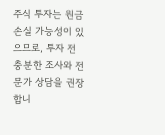주식 투자는 원금 손실 가능성이 있으므로, 투자 전 충분한 조사와 전문가 상담을 권장합니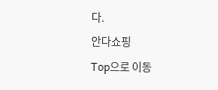다.
안다쇼핑
Top으로 이동